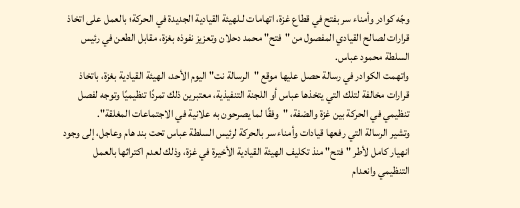وجّه كوادر وأمناء سر بفتح في قطاع غزة، اتهامات لـلهيئة القيادية الجديدة في الحركة؛ بالعمل على اتخاذ قرارات لصالح القيادي المفصول من "فتح" محمد دحلان وتعزيز نفوذه بغزة، مقابل الطعن في رئيس السلطة محمود عباس.
واتهمت الكوادر في رسالة حصل عليها موقع "الرسالة نت" اليوم الأحد، الهيئة القيادية بغزة، باتخاذ قرارات مخالفة لتلك التي يتخذها عباس أو اللجنة التنفيذية، معتبرين ذلك تمردًا تنظيميًا وتوجه لفصل تنظيمي في الحركة بين غزة والضفة، "وفقًا لما يصرحون به علانية في الاجتماعات المغلقة".
وتشير الرسالة التي رفعها قيادات وأمناء سر بالحركة لرئيس السلطة عباس تحت بند هام وعاجل، إلى وجود انهيار كامل لأطر "فتح" منذ تكليف الهيئة القيادية الأخيرة في غزة، وذلك لعدم اكتراثها بالعمل التنظيمي وانعدام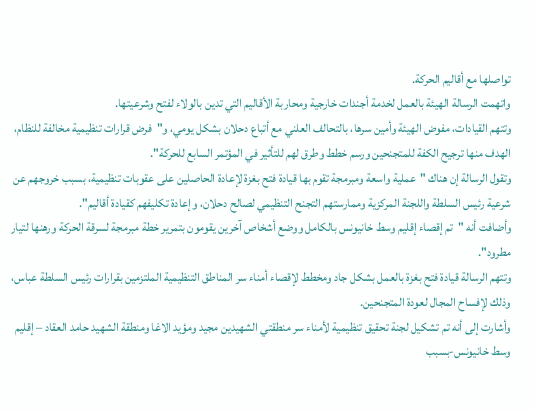تواصلها مع أقاليم الحركة.
واتهمت الرسالة الهيئة بالعمل لخدمة أجندات خارجية ومحاربة الأقاليم التي تدين بالولاء لفتح وشرعيتها.
وتتهم القيادات، مفوض الهيئة وأمين سرها، بالتحالف العلني مع أتباع دحلان بشكل يومي، و"فرض قرارات تنظيمية مخالفة للنظام، الهدف منها ترجيح الكفة للمتجنحين ورسم خطط وطرق لهم للتأثير في المؤتمر السابع للحركة".
وتقول الرسالة إن هناك "عملية واسعة ومبرمجة تقوم بها قيادة فتح بغزة لإعادة الحاصلين على عقوبات تنظيمية، بسبب خروجهم عن شرعية رئيس السلطة واللجنة المركزية وممارستهم التجنح التنظيمي لصالح دحلان، وإعادة تكليفهم كقيادة أقاليم".
وأضافت أنه "تم إقصاء إقليم وسط خانيونس بالكامل ووضع أشخاص آخرين يقومون بتمرير خطة مبرمجة لسرقة الحركة ورهنها لتيار مطرود".
وتتهم الرسالة قيادة فتح بغزة بالعمل بشكل جاد ومخطط لإقصاء أمناء سر المناطق التنظيمية الملتزمين بقرارات رئيس السلطة عباس، وذلك لإفساح المجال لعودة المتجنحين.
وأشارت إلى أنه تم تشكيل لجنة تحقيق تنظيمية لأمناء سر منطقتي الشهيدين مجيد ومؤيد الاغا ومنطقة الشهيد حامد العقاد – إقليم وسط خانيونس-بسبب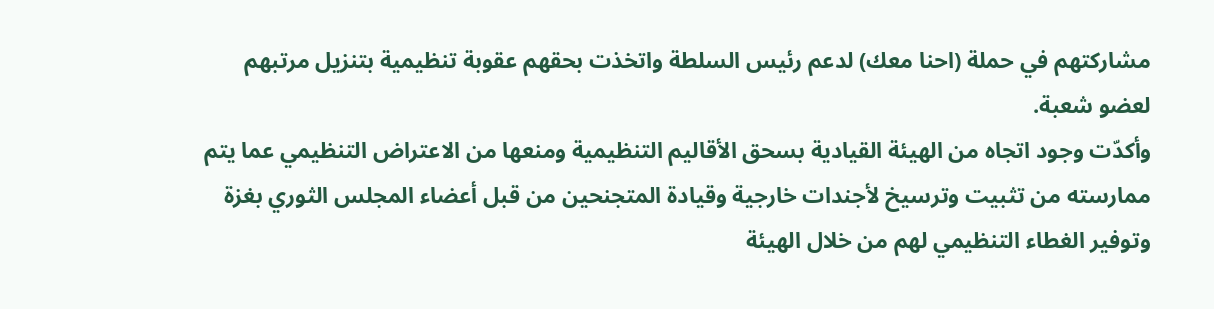مشاركتهم في حملة (احنا معك) لدعم رئيس السلطة واتخذت بحقهم عقوبة تنظيمية بتنزيل مرتبهم لعضو شعبة.
وأكدّت وجود اتجاه من الهيئة القيادية بسحق الأقاليم التنظيمية ومنعها من الاعتراض التنظيمي عما يتم ممارسته من تثبيت وترسيخ لأجندات خارجية وقيادة المتجنحين من قبل أعضاء المجلس الثوري بغزة وتوفير الغطاء التنظيمي لهم من خلال الهيئة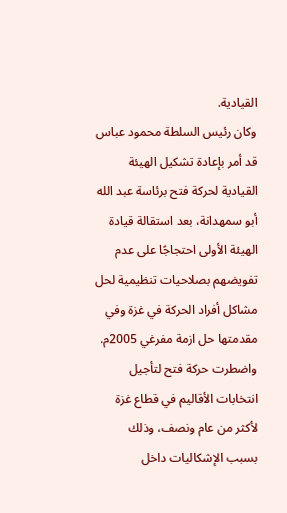القيادية.
وكان رئيس السلطة محمود عباس قد أمر بإعادة تشكيل الهيئة القيادية لحركة فتح برئاسة عبد الله أبو سمهدانة، بعد استقالة قيادة الهيئة الأولى احتجاجًا على عدم تفويضهم بصلاحيات تنظيمية لحل مشاكل أفراد الحركة في غزة وفي مقدمتها حل ازمة مفرغي 2005م.
واضطرت حركة فتح لتأجيل انتخابات الأقاليم في قطاع غزة لأكثر من عام ونصف، وذلك بسبب الإشكاليات داخل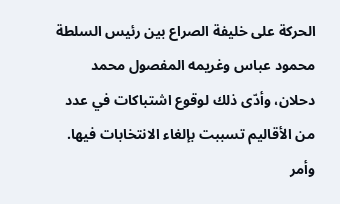الحركة على خليفة الصراع بين رئيس السلطة محمود عباس وغريمه المفصول محمد دحلان، وأدّى ذلك لوقوع اشتباكات في عدد من الأقاليم تسببت بإلغاء الانتخابات فيها.
وأمر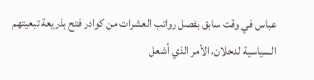عباس في وقت سابق بفصل رواتب العشرات من كوادر فتح بذريعة تبعيتهم السياسية لدحلان، الأمر الذي أشعل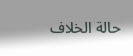حالة الخلاف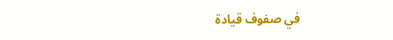في صفوف قيادة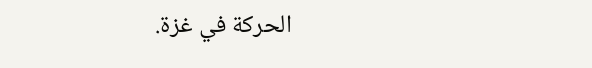الحركة في غزة.